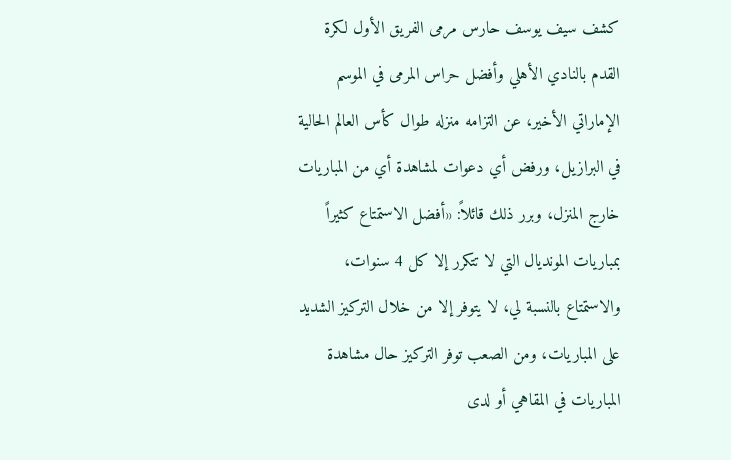كشف سيف يوسف حارس مرمى الفريق الأول لكرة القدم بالنادي الأهلي وأفضل حراس المرمى في الموسم الإماراتي الأخير، عن التزامه منزله طوال كأس العالم الحالية في البرازيل، ورفض أي دعوات لمشاهدة أي من المباريات خارج المنزل، وبرر ذلك قائلاً: «أفضل الاستمتاع كثيراً بمباريات المونديال التي لا تتكرر إلا كل 4 سنوات، والاستمتاع بالنسبة لي، لا يتوفر إلا من خلال التركيز الشديد على المباريات، ومن الصعب توفر التركيز حال مشاهدة المباريات في المقاهي أو لدى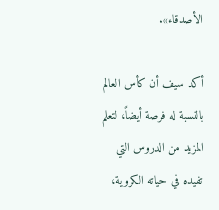الأصدقاء».

أكد سيف أن كأس العالم بالنسبة له فرصة أيضاً، لتعلم المزيد من الدروس التي تفيده في حياته الكروية،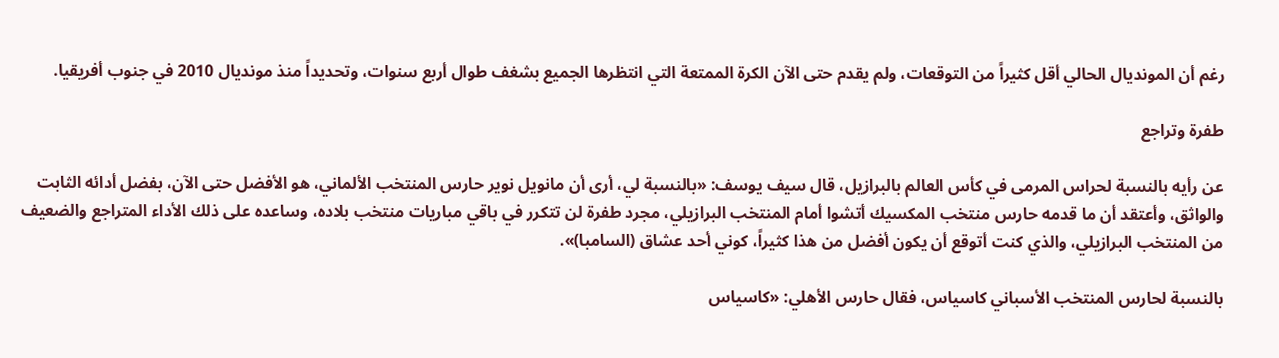رغم أن المونديال الحالي أقل كثيراً من التوقعات، ولم يقدم حتى الآن الكرة الممتعة التي انتظرها الجميع بشغف طوال أربع سنوات، وتحديداً منذ مونديال 2010 في جنوب أفريقيا.

طفرة وتراجع

عن رأيه بالنسبة لحراس المرمى في كأس العالم بالبرازيل، قال سيف يوسف: «بالنسبة لي، أرى أن مانويل نوير حارس المنتخب الألماني، هو الأفضل حتى الآن، بفضل أدائه الثابت والواثق، وأعتقد أن ما قدمه حارس منتخب المكسيك أتشوا أمام المنتخب البرازيلي، مجرد طفرة لن تتكرر في باقي مباريات منتخب بلاده، وساعده على ذلك الأداء المتراجع والضعيف من المنتخب البرازيلي، والذي كنت أتوقع أن يكون أفضل من هذا كثيراً، كوني أحد عشاق (السامبا)».

بالنسبة لحارس المنتخب الأسباني كاسياس، فقال حارس الأهلي: «كاسياس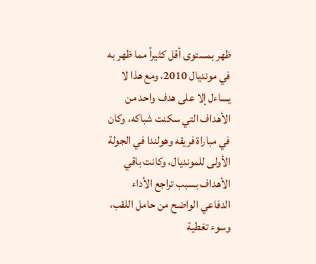ظهر بمستوى أقل كثيراً مما ظهر به في مونديال 2010، ومع هذا لا يساءل إلا على هدف واحد من الأهداف التي سكنت شباكه، وكان في مباراة فريقه وهولندا في الجولة الأولى للمونديال، وكانت باقي الأهداف بسبب تراجع الأداء الدفاعي الواضح من حامل اللقب، وسوء تغطية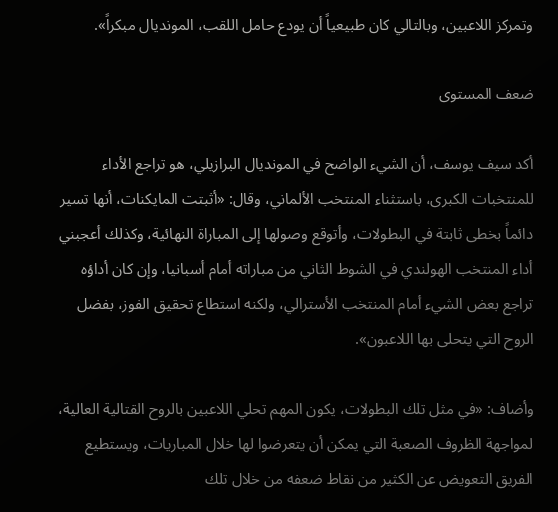وتمركز اللاعبين، وبالتالي كان طبيعياً أن يودع حامل اللقب، المونديال مبكراً».

ضعف المستوى

أكد سيف يوسف، أن الشيء الواضح في المونديال البرازيلي، هو تراجع الأداء للمنتخبات الكبرى، باستثناء المنتخب الألماني، وقال: «أثبتت المايكنات، أنها تسير دائماً بخطى ثابتة في البطولات، وأتوقع وصولها إلى المباراة النهائية، وكذلك أعجبني أداء المنتخب الهولندي في الشوط الثاني من مباراته أمام أسبانيا، وإن كان أداؤه تراجع بعض الشيء أمام المنتخب الأسترالي، ولكنه استطاع تحقيق الفوز، بفضل الروح التي يتحلى بها اللاعبون».

وأضاف: «في مثل تلك البطولات، يكون المهم تحلي اللاعبين بالروح القتالية العالية، لمواجهة الظروف الصعبة التي يمكن أن يتعرضوا لها خلال المباريات، ويستطيع الفريق التعويض عن الكثير من نقاط ضعفه من خلال تلك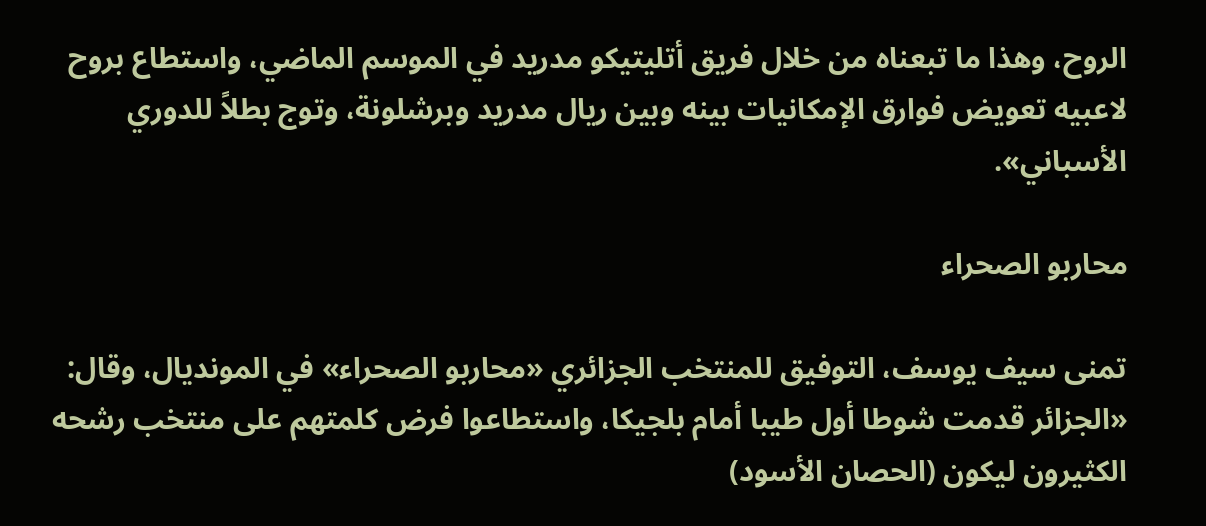الروح، وهذا ما تبعناه من خلال فريق أتليتيكو مدريد في الموسم الماضي، واستطاع بروح لاعبيه تعويض فوارق الإمكانيات بينه وبين ريال مدريد وبرشلونة، وتوج بطلاً للدوري الأسباني».

محاربو الصحراء

تمنى سيف يوسف، التوفيق للمنتخب الجزائري «محاربو الصحراء» في المونديال، وقال: «الجزائر قدمت شوطا أول طيبا أمام بلجيكا، واستطاعوا فرض كلمتهم على منتخب رشحه الكثيرون ليكون (الحصان الأسود)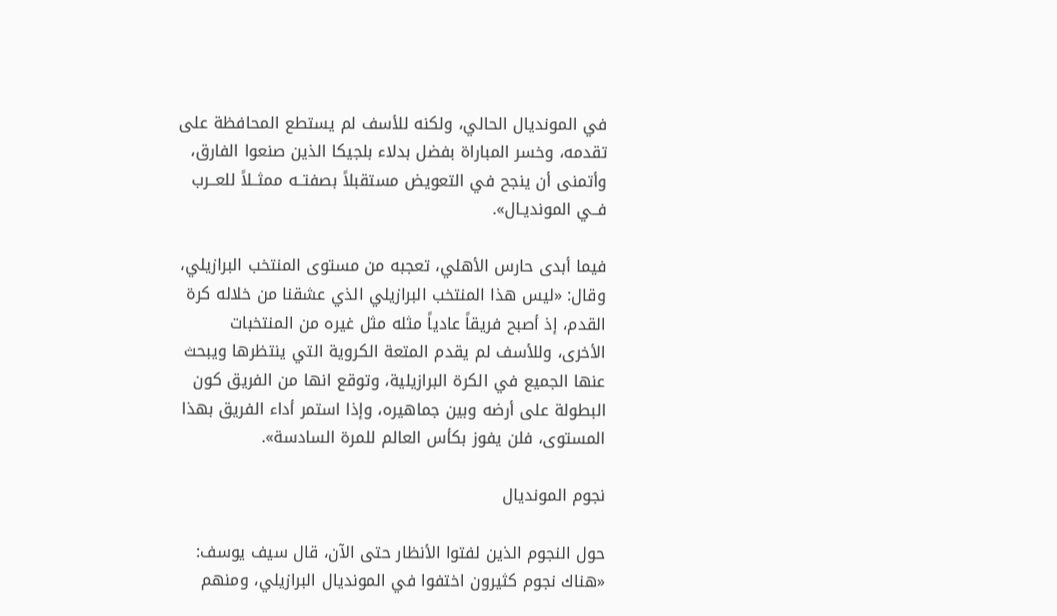في المونديال الحالي، ولكنه للأسف لم يستطع المحافظة على تقدمه، وخسر المباراة بفضل بدلاء بلجيكا الذين صنعوا الفارق، وأتمنى أن ينجح في التعويض مستقبلاً بصفتــه ممثــلاً للعــرب فــي المونديـال».

فيما أبدى حارس الأهلي، تعجبه من مستوى المنتخب البرازيلي، وقال: «ليس هذا المنتخب البرازيلي الذي عشقنا من خلاله كرة القدم، إذ أصبح فريقاً عادياً مثله مثل غيره من المنتخبات الأخرى، وللأسف لم يقدم المتعة الكروية التي ينتظرها ويبحث عنها الجميع في الكرة البرازيلية، وتوقع انها من الفريق كون البطولة على أرضه وبين جماهيره، وإذا استمر أداء الفريق بهذا المستوى، فلن يفوز بكأس العالم للمرة السادسة».

نجوم المونديال

حول النجوم الذين لفتوا الأنظار حتى الآن، قال سيف يوسف: «هناك نجوم كثيرون اختفوا في المونديال البرازيلي، ومنهم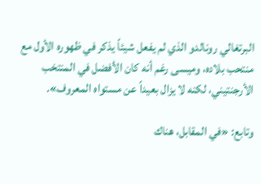البرتغالي رونالدو الذي لم يفعل شيئاً يذكر في ظهوره الأول مع منتحب بلاده، وميسى رغم أنه كان الأفضل في المنتخب الأرجنتيني، لكنه لا يزال بعيداً عن مستواه المعروف».

وتابع: «في المقابل، هناك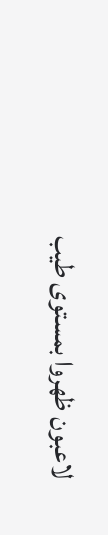لاعبون ظهروا بمستوى طيب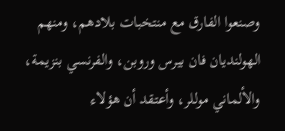وصنعوا الفارق مع منتخبات بلادهم، ومنهم الهولنديان فان بيرس وروبن، والفرنسي بنزيمة، والألماني موللر، وأعتقد أن هؤلاء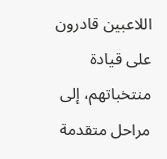اللاعبين قادرون على قيادة منتخباتهم، إلى مراحل متقدمة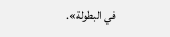في البطولة».